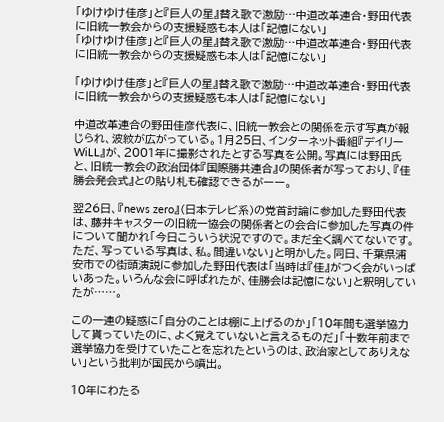「ゆけゆけ佳彦」と『巨人の星』替え歌で激励…中道改革連合・野田代表に旧統一教会からの支援疑惑も本人は「記憶にない」
「ゆけゆけ佳彦」と『巨人の星』替え歌で激励…中道改革連合・野田代表に旧統一教会からの支援疑惑も本人は「記憶にない」

「ゆけゆけ佳彦」と『巨人の星』替え歌で激励…中道改革連合・野田代表に旧統一教会からの支援疑惑も本人は「記憶にない」

中道改革連合の野田佳彦代表に、旧統一教会との関係を示す写真が報じられ、波紋が広がっている。1月25日、インターネット番組『デイリーWiLL』が、2001年に撮影されたとする写真を公開。写真には野田氏と、旧統一教会の政治団体『国際勝共連合』の関係者が写っており、『佳勝会発会式』との貼り札も確認できるがーー。

翌26日、『news zero』(日本テレビ系)の党首討論に参加した野田代表は、藤井キャスターの旧統一協会の関係者との会合に参加した写真の件について聞かれ「今日こういう状況ですので。まだ全く調べてないです。ただ、写っている写真は、私。間違いない」と明かした。同日、千葉県浦安市での街頭演説に参加した野田代表は「当時は『佳』がつく会がいっぱいあった。いろんな会に呼ばれたが、佳勝会は記憶にない」と釈明していたが……。

この一連の疑惑に「自分のことは棚に上げるのか」「10年間も選挙協力して貰っていたのに、よく覚えていないと言えるものだ」「十数年前まで選挙協力を受けていたことを忘れたというのは、政治家としてありえない」という批判が国民から噴出。

10年にわたる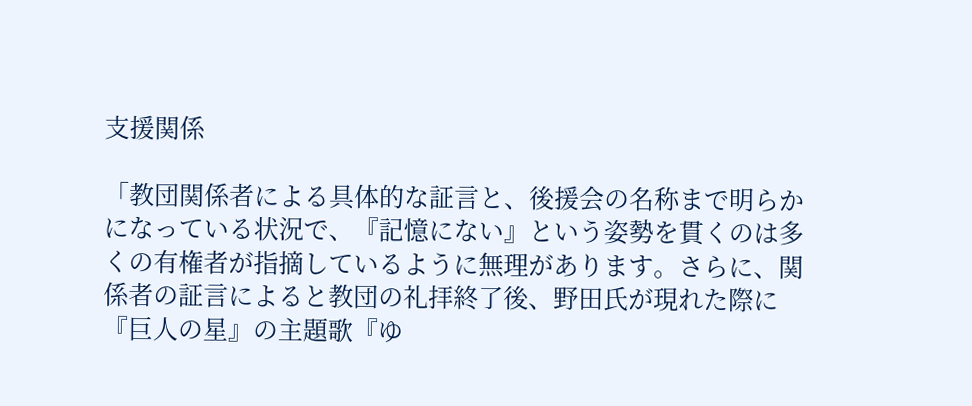支援関係

「教団関係者による具体的な証言と、後援会の名称まで明らかになっている状況で、『記憶にない』という姿勢を貫くのは多くの有権者が指摘しているように無理があります。さらに、関係者の証言によると教団の礼拝終了後、野田氏が現れた際に『巨人の星』の主題歌『ゆ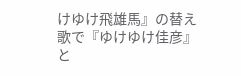けゆけ飛雄馬』の替え歌で『ゆけゆけ佳彦』と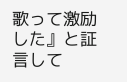歌って激励した』と証言して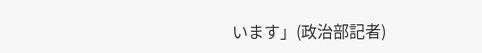います」(政治部記者)